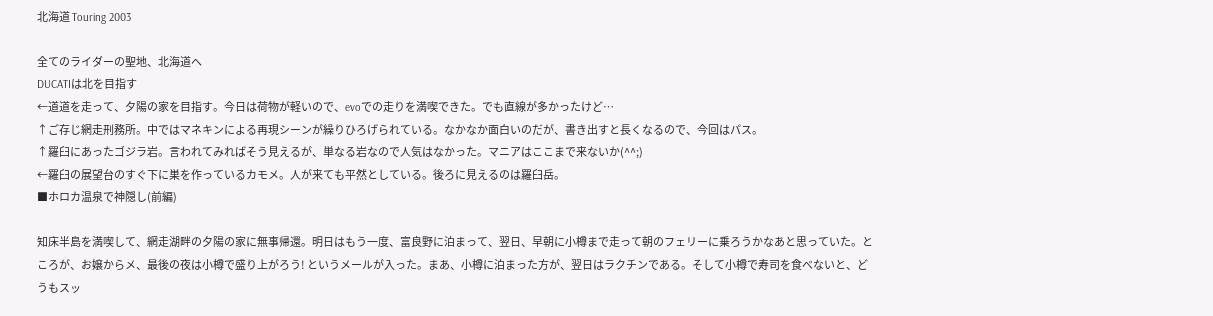北海道 Touring 2003

全てのライダーの聖地、北海道へ
DUCATIは北を目指す
←道道を走って、夕陽の家を目指す。今日は荷物が軽いので、evoでの走りを満喫できた。でも直線が多かったけど…
↑ご存じ網走刑務所。中ではマネキンによる再現シーンが繰りひろげられている。なかなか面白いのだが、書き出すと長くなるので、今回はパス。
↑羅臼にあったゴジラ岩。言われてみればそう見えるが、単なる岩なので人気はなかった。マニアはここまで来ないか(^^;)
←羅臼の展望台のすぐ下に巣を作っているカモメ。人が来ても平然としている。後ろに見えるのは羅臼岳。
■ホロカ温泉で神隠し(前編)

知床半島を満喫して、網走湖畔の夕陽の家に無事帰還。明日はもう一度、富良野に泊まって、翌日、早朝に小樽まで走って朝のフェリーに乗ろうかなあと思っていた。ところが、お嬢からメ、最後の夜は小樽で盛り上がろう! というメールが入った。まあ、小樽に泊まった方が、翌日はラクチンである。そして小樽で寿司を食べないと、どうもスッ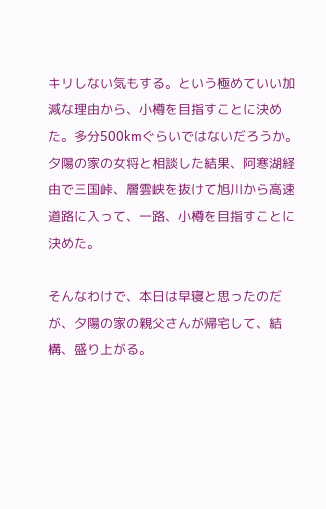キリしない気もする。という極めていい加減な理由から、小樽を目指すことに決めた。多分500kmぐらいではないだろうか。夕陽の家の女将と相談した結果、阿寒湖経由で三国峠、層雲峡を抜けて旭川から高速道路に入って、一路、小樽を目指すことに決めた。

そんなわけで、本日は早寝と思ったのだが、夕陽の家の親父さんが帰宅して、結構、盛り上がる。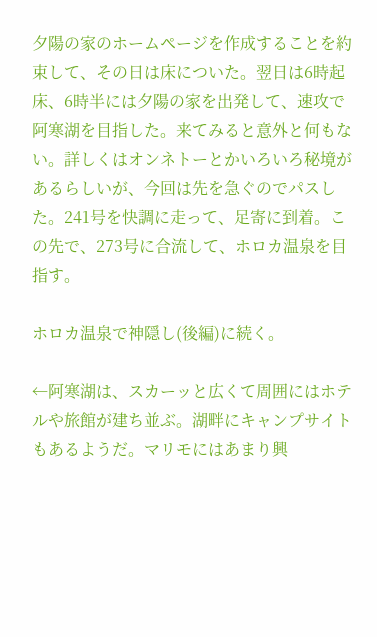夕陽の家のホームページを作成することを約束して、その日は床についた。翌日は6時起床、6時半には夕陽の家を出発して、速攻で阿寒湖を目指した。来てみると意外と何もない。詳しくはオンネトーとかいろいろ秘境があるらしいが、今回は先を急ぐのでパスした。241号を快調に走って、足寄に到着。この先で、273号に合流して、ホロカ温泉を目指す。

ホロカ温泉で神隠し(後編)に続く。

←阿寒湖は、スカーッと広くて周囲にはホテルや旅館が建ち並ぶ。湖畔にキャンプサイトもあるようだ。マリモにはあまり興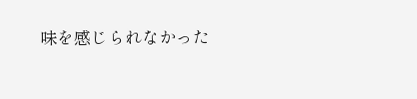味を感じられなかった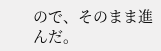ので、そのまま進んだ。